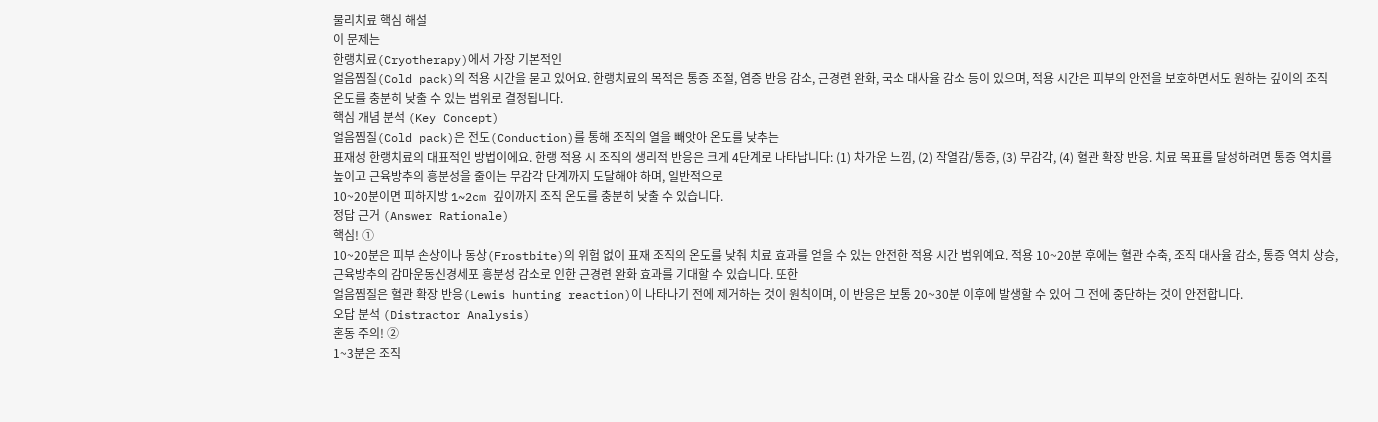물리치료 핵심 해설
이 문제는
한랭치료(Cryotherapy)에서 가장 기본적인
얼음찜질(Cold pack)의 적용 시간을 묻고 있어요. 한랭치료의 목적은 통증 조절, 염증 반응 감소, 근경련 완화, 국소 대사율 감소 등이 있으며, 적용 시간은 피부의 안전을 보호하면서도 원하는 깊이의 조직 온도를 충분히 낮출 수 있는 범위로 결정됩니다.
핵심 개념 분석 (Key Concept)
얼음찜질(Cold pack)은 전도(Conduction)를 통해 조직의 열을 빼앗아 온도를 낮추는
표재성 한랭치료의 대표적인 방법이에요. 한랭 적용 시 조직의 생리적 반응은 크게 4단계로 나타납니다: (1) 차가운 느낌, (2) 작열감/통증, (3) 무감각, (4) 혈관 확장 반응. 치료 목표를 달성하려면 통증 역치를 높이고 근육방추의 흥분성을 줄이는 무감각 단계까지 도달해야 하며, 일반적으로
10~20분이면 피하지방 1~2cm 깊이까지 조직 온도를 충분히 낮출 수 있습니다.
정답 근거 (Answer Rationale)
핵심! ①
10~20분은 피부 손상이나 동상(Frostbite)의 위험 없이 표재 조직의 온도를 낮춰 치료 효과를 얻을 수 있는 안전한 적용 시간 범위예요. 적용 10~20분 후에는 혈관 수축, 조직 대사율 감소, 통증 역치 상승, 근육방추의 감마운동신경세포 흥분성 감소로 인한 근경련 완화 효과를 기대할 수 있습니다. 또한
얼음찜질은 혈관 확장 반응(Lewis hunting reaction)이 나타나기 전에 제거하는 것이 원칙이며, 이 반응은 보통 20~30분 이후에 발생할 수 있어 그 전에 중단하는 것이 안전합니다.
오답 분석 (Distractor Analysis)
혼동 주의! ②
1~3분은 조직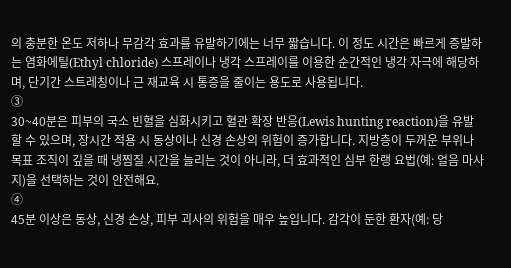의 충분한 온도 저하나 무감각 효과를 유발하기에는 너무 짧습니다. 이 정도 시간은 빠르게 증발하는 염화에틸(Ethyl chloride) 스프레이나 냉각 스프레이를 이용한 순간적인 냉각 자극에 해당하며, 단기간 스트레칭이나 근 재교육 시 통증을 줄이는 용도로 사용됩니다.
③
30~40분은 피부의 국소 빈혈을 심화시키고 혈관 확장 반응(Lewis hunting reaction)을 유발할 수 있으며, 장시간 적용 시 동상이나 신경 손상의 위험이 증가합니다. 지방층이 두꺼운 부위나 목표 조직이 깊을 때 냉찜질 시간을 늘리는 것이 아니라, 더 효과적인 심부 한랭 요법(예: 얼음 마사지)을 선택하는 것이 안전해요.
④
45분 이상은 동상, 신경 손상, 피부 괴사의 위험을 매우 높입니다. 감각이 둔한 환자(예: 당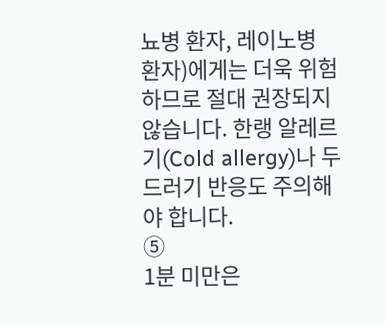뇨병 환자, 레이노병 환자)에게는 더욱 위험하므로 절대 권장되지 않습니다. 한랭 알레르기(Cold allergy)나 두드러기 반응도 주의해야 합니다.
⑤
1분 미만은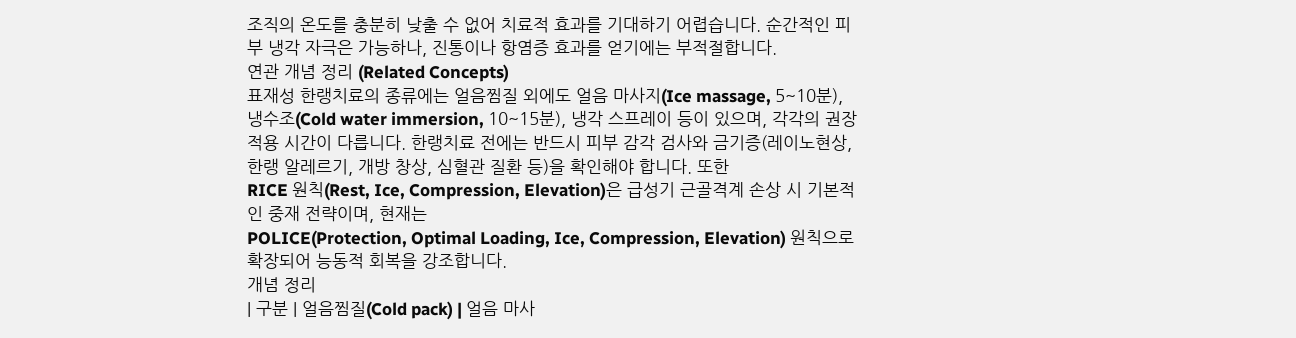조직의 온도를 충분히 낮출 수 없어 치료적 효과를 기대하기 어렵습니다. 순간적인 피부 냉각 자극은 가능하나, 진통이나 항염증 효과를 얻기에는 부적절합니다.
연관 개념 정리 (Related Concepts)
표재성 한랭치료의 종류에는 얼음찜질 외에도 얼음 마사지(Ice massage, 5~10분), 냉수조(Cold water immersion, 10~15분), 냉각 스프레이 등이 있으며, 각각의 권장 적용 시간이 다릅니다. 한랭치료 전에는 반드시 피부 감각 검사와 금기증(레이노현상, 한랭 알레르기, 개방 창상, 심혈관 질환 등)을 확인해야 합니다. 또한
RICE 원칙(Rest, Ice, Compression, Elevation)은 급성기 근골격계 손상 시 기본적인 중재 전략이며, 현재는
POLICE(Protection, Optimal Loading, Ice, Compression, Elevation) 원칙으로 확장되어 능동적 회복을 강조합니다.
개념 정리
| 구분 | 얼음찜질(Cold pack) | 얼음 마사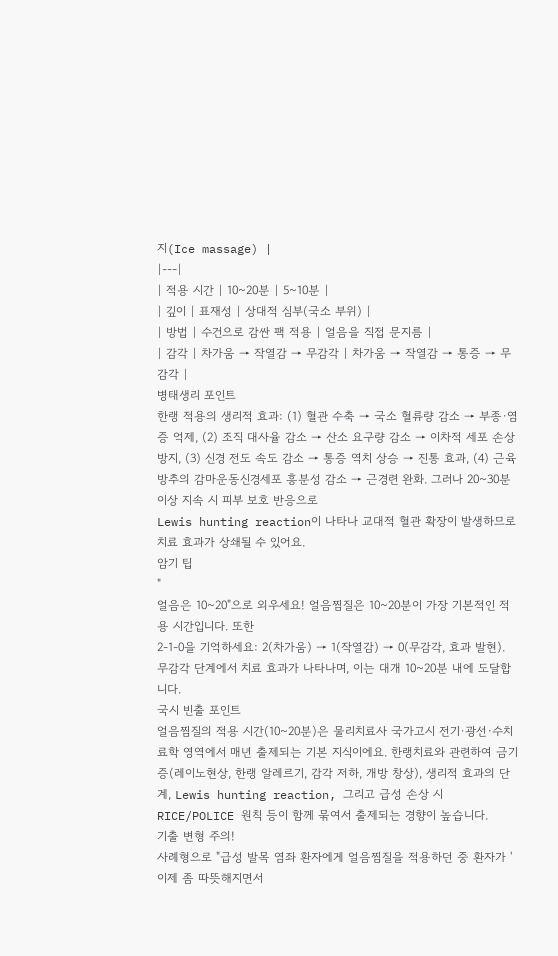지(Ice massage) |
|---|
| 적용 시간 | 10~20분 | 5~10분 |
| 깊이 | 표재성 | 상대적 심부(국소 부위) |
| 방법 | 수건으로 감싼 팩 적용 | 얼음을 직접 문지름 |
| 감각 | 차가움 → 작열감 → 무감각 | 차가움 → 작열감 → 통증 → 무감각 |
병태생리 포인트
한랭 적용의 생리적 효과: (1) 혈관 수축 → 국소 혈류량 감소 → 부종·염증 억제, (2) 조직 대사율 감소 → 산소 요구량 감소 → 이차적 세포 손상 방지, (3) 신경 전도 속도 감소 → 통증 역치 상승 → 진통 효과, (4) 근육방추의 감마운동신경세포 흥분성 감소 → 근경련 완화. 그러나 20~30분 이상 지속 시 피부 보호 반응으로
Lewis hunting reaction이 나타나 교대적 혈관 확장이 발생하므로 치료 효과가 상쇄될 수 있어요.
암기 팁
"
얼음은 10~20"으로 외우세요! 얼음찜질은 10~20분이 가장 기본적인 적용 시간입니다. 또한
2-1-0을 기억하세요: 2(차가움) → 1(작열감) → 0(무감각, 효과 발현). 무감각 단계에서 치료 효과가 나타나며, 이는 대개 10~20분 내에 도달합니다.
국시 빈출 포인트
얼음찜질의 적용 시간(10~20분)은 물리치료사 국가고시 전기·광선·수치료학 영역에서 매년 출제되는 기본 지식이에요. 한랭치료와 관련하여 금기증(레이노현상, 한랭 알레르기, 감각 저하, 개방 창상), 생리적 효과의 단계, Lewis hunting reaction, 그리고 급성 손상 시 RICE/POLICE 원칙 등이 함께 묶여서 출제되는 경향이 높습니다.
기출 변형 주의!
사례형으로 "급성 발목 염좌 환자에게 얼음찜질을 적용하던 중 환자가 '이제 좀 따뜻해지면서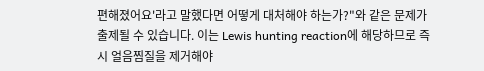편해졌어요'라고 말했다면 어떻게 대처해야 하는가?"와 같은 문제가 출제될 수 있습니다. 이는 Lewis hunting reaction에 해당하므로 즉시 얼음찜질을 제거해야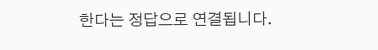한다는 정답으로 연결됩니다.